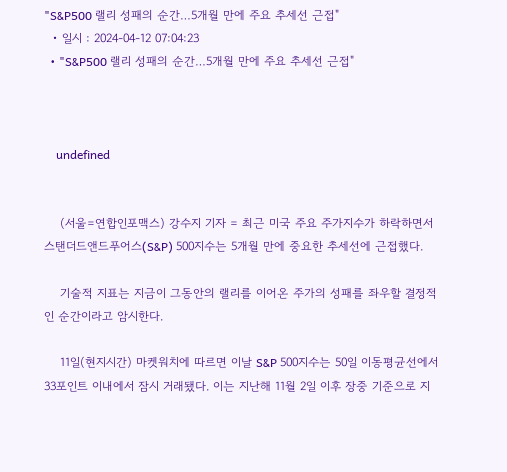"S&P500 랠리 성패의 순간…5개월 만에 주요 추세선 근접"
  • 일시 : 2024-04-12 07:04:23
  • "S&P500 랠리 성패의 순간…5개월 만에 주요 추세선 근접"



    undefined


    (서울=연합인포맥스) 강수지 기자 = 최근 미국 주요 주가지수가 하락하면서 스탠더드앤드푸어스(S&P) 500지수는 5개월 만에 중요한 추세선에 근접했다.

    기술적 지표는 지금이 그동안의 랠리를 이어온 주가의 성패를 좌우할 결정적인 순간이라고 암시한다.

    11일(현지시간) 마켓워치에 따르면 이날 S&P 500지수는 50일 이동평균선에서 33포인트 이내에서 잠시 거래됐다. 이는 지난해 11월 2일 이후 장중 기준으로 지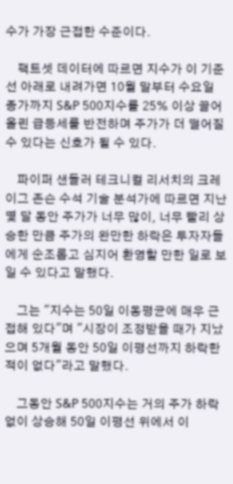수가 가장 근접한 수준이다.

    팩트셋 데이터에 따르면 지수가 이 기준선 아래로 내려가면 10월 말부터 수요일 종가까지 S&P 500지수를 25% 이상 끌어올린 급등세를 반전하며 주가가 더 떨어질 수 있다는 신호가 될 수 있다.

    파이퍼 샌들러 테크니컬 리서치의 크레이그 존슨 수석 기술 분석가에 따르면 지난 몇 달 동안 주가가 너무 많이, 너무 빨리 상승한 만큼 주가의 완만한 하락은 투자자들에게 순조롭고 심지어 환영할 만한 일로 보일 수 있다고 말했다.

    그는 "지수는 50일 이동평균에 매우 근접해 있다"며 "시장이 조정받을 때가 지났으며 5개월 동안 50일 이평선까지 하락한 적이 없다"라고 말했다.

    그동안 S&P 500지수는 거의 주가 하락 없이 상승해 50일 이평선 위에서 이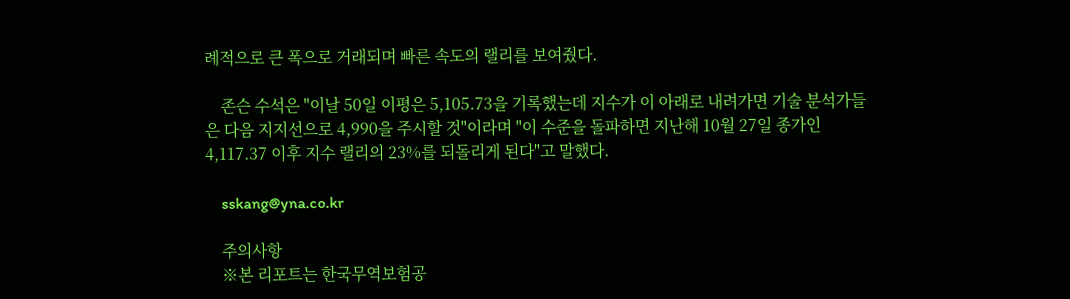례적으로 큰 폭으로 거래되며 빠른 속도의 랠리를 보여줬다.

    존슨 수석은 "이날 50일 이평은 5,105.73을 기록했는데 지수가 이 아래로 내려가면 기술 분석가들은 다음 지지선으로 4,990을 주시할 것"이라며 "이 수준을 돌파하면 지난해 10월 27일 종가인 4,117.37 이후 지수 랠리의 23%를 되돌리게 된다"고 말했다.

    sskang@yna.co.kr

    주의사항
    ※본 리포트는 한국무역보험공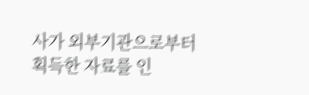사가 외부기관으로부터 획득한 자료를 인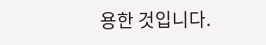용한 것입니다.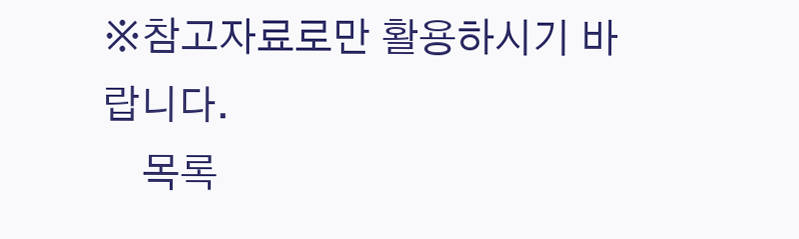※참고자료로만 활용하시기 바랍니다.
    목록